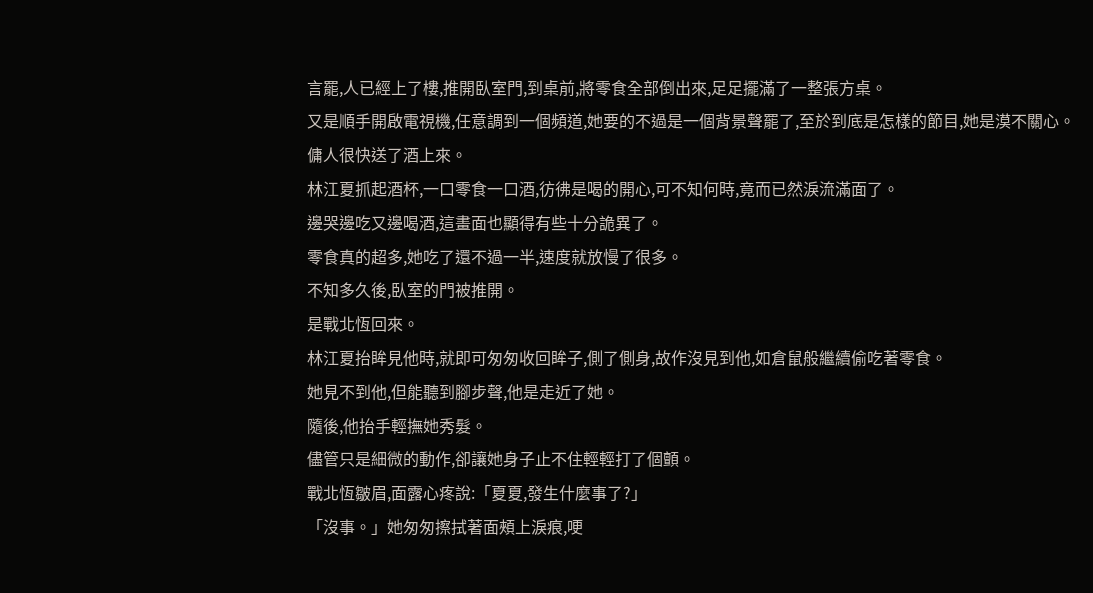言罷,人已經上了樓,推開臥室門,到桌前,將零食全部倒出來,足足擺滿了一整張方桌。
又是順手開啟電視機,任意調到一個頻道,她要的不過是一個背景聲罷了,至於到底是怎樣的節目,她是漠不關心。
傭人很快送了酒上來。
林江夏抓起酒杯,一口零食一口酒,彷彿是喝的開心,可不知何時,竟而已然淚流滿面了。
邊哭邊吃又邊喝酒,這畫面也顯得有些十分詭異了。
零食真的超多,她吃了還不過一半,速度就放慢了很多。
不知多久後,臥室的門被推開。
是戰北恆回來。
林江夏抬眸見他時,就即可匆匆收回眸子,側了側身,故作沒見到他,如倉鼠般繼續偷吃著零食。
她見不到他,但能聽到腳步聲,他是走近了她。
隨後,他抬手輕撫她秀髮。
儘管只是細微的動作,卻讓她身子止不住輕輕打了個顫。
戰北恆皺眉,面露心疼說:「夏夏,發生什麼事了?」
「沒事。」她匆匆擦拭著面頰上淚痕,哽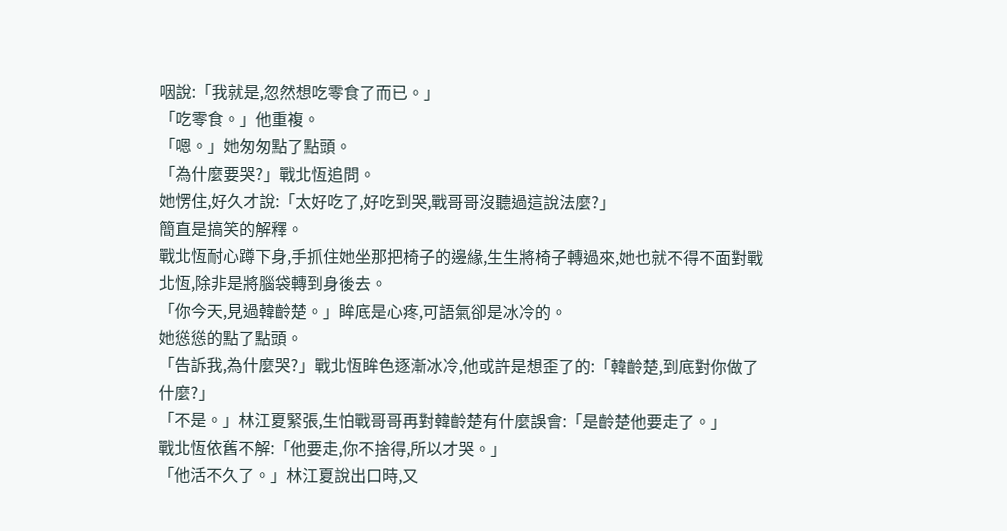咽說:「我就是,忽然想吃零食了而已。」
「吃零食。」他重複。
「嗯。」她匆匆點了點頭。
「為什麼要哭?」戰北恆追問。
她愣住,好久才說:「太好吃了,好吃到哭,戰哥哥沒聽過這說法麼?」
簡直是搞笑的解釋。
戰北恆耐心蹲下身,手抓住她坐那把椅子的邊緣,生生將椅子轉過來,她也就不得不面對戰北恆,除非是將腦袋轉到身後去。
「你今天,見過韓齡楚。」眸底是心疼,可語氣卻是冰冷的。
她慫慫的點了點頭。
「告訴我,為什麼哭?」戰北恆眸色逐漸冰冷,他或許是想歪了的:「韓齡楚,到底對你做了什麼?」
「不是。」林江夏緊張,生怕戰哥哥再對韓齡楚有什麼誤會:「是齡楚他要走了。」
戰北恆依舊不解:「他要走,你不捨得,所以才哭。」
「他活不久了。」林江夏說出口時,又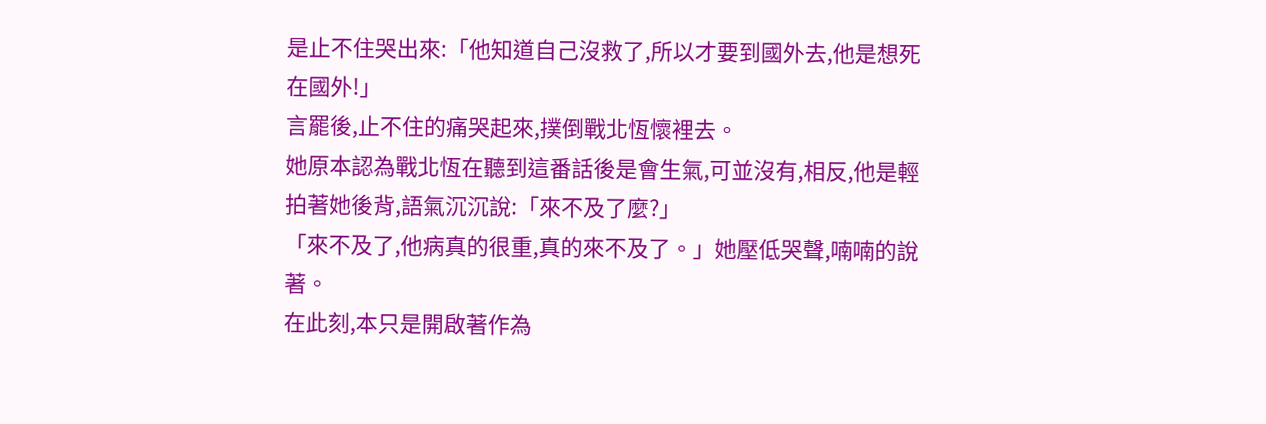是止不住哭出來:「他知道自己沒救了,所以才要到國外去,他是想死在國外!」
言罷後,止不住的痛哭起來,撲倒戰北恆懷裡去。
她原本認為戰北恆在聽到這番話後是會生氣,可並沒有,相反,他是輕拍著她後背,語氣沉沉說:「來不及了麼?」
「來不及了,他病真的很重,真的來不及了。」她壓低哭聲,喃喃的說著。
在此刻,本只是開啟著作為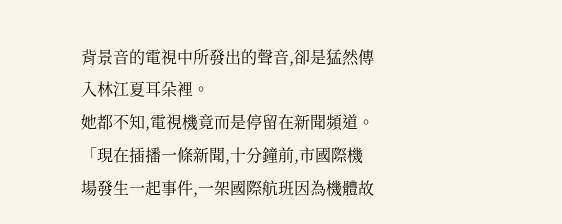背景音的電視中所發出的聲音,卻是猛然傳入林江夏耳朵裡。
她都不知,電視機竟而是停留在新聞頻道。
「現在插播一條新聞,十分鐘前,市國際機場發生一起事件,一架國際航班因為機體故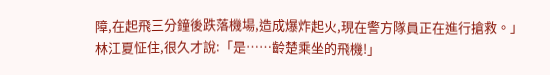障,在起飛三分鐘後跌落機場,造成爆炸起火,現在警方隊員正在進行搶救。」
林江夏怔住,很久才說:「是……齡楚乘坐的飛機!」